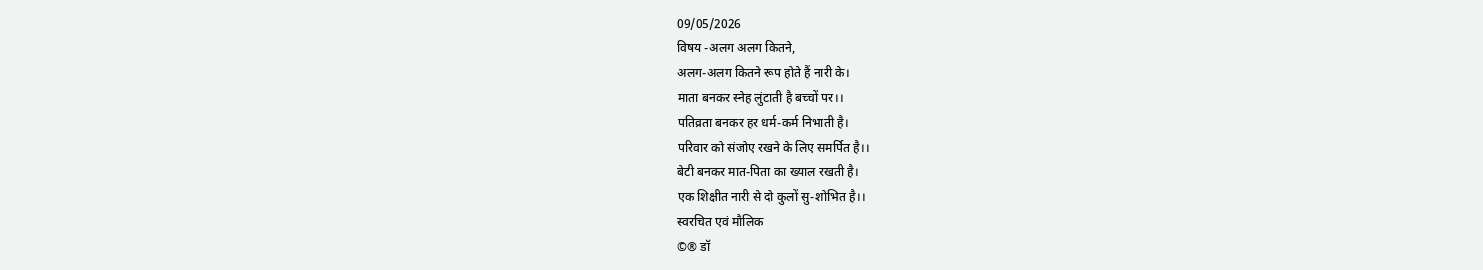09/05/2026
विषय -अलग अलग कितने,
अलग-अलग कितने रूप होते हैं नारी के।
माता बनकर स्नेह लुंटाती है बच्चों पर।।
पतिव्रता बनकर हर धर्म-कर्म निभाती है।
परिवार को संजोए रखने के लिए समर्पित है।।
बेटी बनकर मात-पिता का ख्याल रखती है।
एक शिक्षीत नारी से दो कुलों सु-शोभित है।।
स्वरचित एवं मौलिक
©® डॉ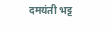दमयंती भट्ट